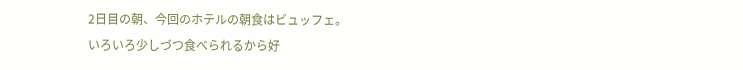2日目の朝、今回のホテルの朝食はビュッフェ。
いろいろ少しづつ食べられるから好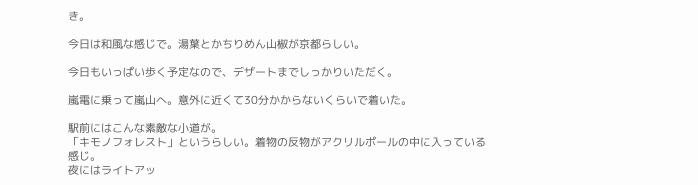き。

今日は和風な感じで。湯葉とかちりめん山椒が京都らしい。

今日もいっぱい歩く予定なので、デザートまでしっかりいただく。

嵐電に乗って嵐山へ。意外に近くて30分かからないくらいで着いた。

駅前にはこんな素敵な小道が。
「キモノフォレスト」というらしい。着物の反物がアクリルポールの中に入っている感じ。
夜にはライトアッ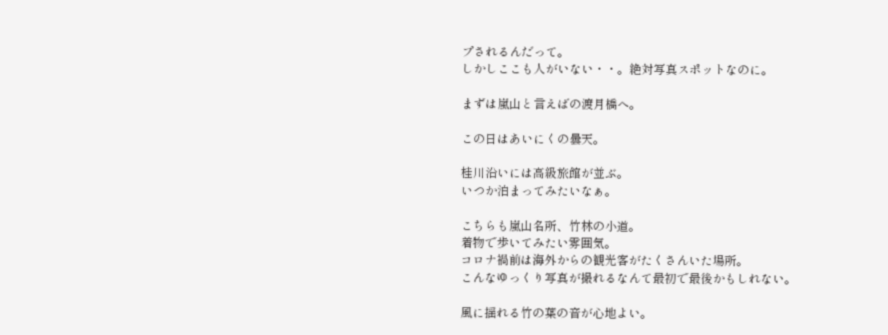プされるんだって。
しかしここも人がいない・・。絶対写真スポットなのに。

まずは嵐山と言えばの渡月橋へ。

この日はあいにくの曇天。

桂川沿いには高級旅館が並ぶ。
いつか泊まってみたいなぁ。

こちらも嵐山名所、竹林の小道。
着物で歩いてみたい雰囲気。
コロナ禍前は海外からの観光客がたくさんいた場所。
こんなゆっくり写真が撮れるなんて最初で最後かもしれない。

風に揺れる竹の葉の音が心地よい。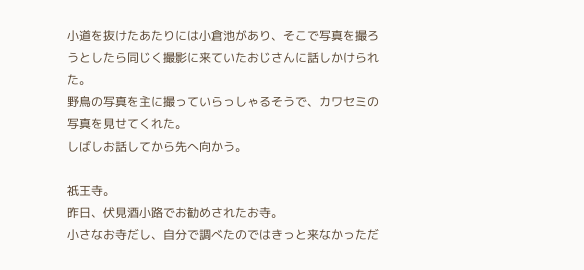小道を抜けたあたりには小倉池があり、そこで写真を撮ろうとしたら同じく撮影に来ていたおじさんに話しかけられた。
野鳥の写真を主に撮っていらっしゃるそうで、カワセミの写真を見せてくれた。
しばしお話してから先へ向かう。

祇王寺。
昨日、伏見酒小路でお勧めされたお寺。
小さなお寺だし、自分で調べたのではきっと来なかっただ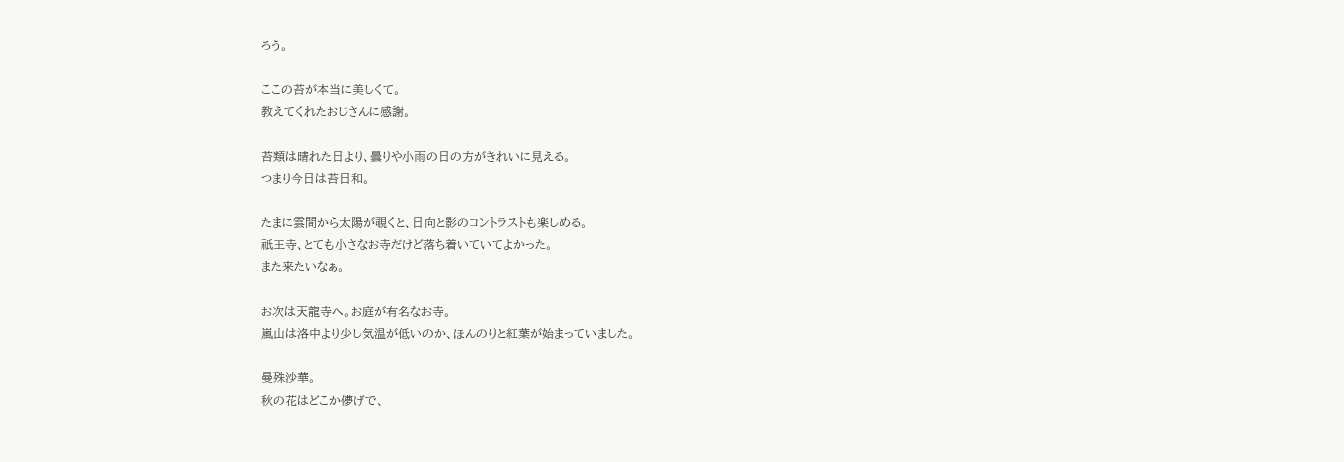ろう。

ここの苔が本当に美しくて。
教えてくれたおじさんに感謝。

苔類は晴れた日より、曇りや小雨の日の方がきれいに見える。
つまり今日は苔日和。

たまに雲間から太陽が覗くと、日向と影のコントラストも楽しめる。
祇王寺、とても小さなお寺だけど落ち着いていてよかった。
また来たいなぁ。

お次は天龍寺へ。お庭が有名なお寺。
嵐山は洛中より少し気温が低いのか、ほんのりと紅葉が始まっていました。

曼殊沙華。
秋の花はどこか儚げで、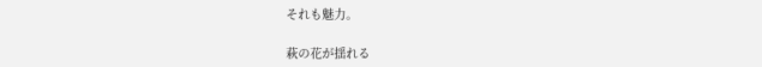それも魅力。

萩の花が揺れる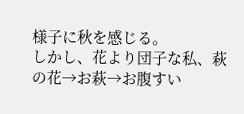様子に秋を感じる。
しかし、花より団子な私、萩の花→お萩→お腹すい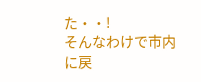た・・!
そんなわけで市内に戻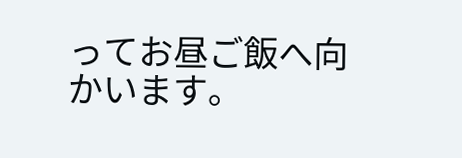ってお昼ご飯へ向かいます。